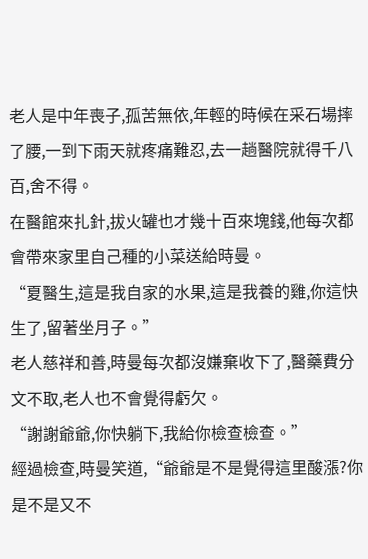老人是中年喪子,孤苦無依,年輕的時候在采石場摔了腰,一到下雨天就疼痛難忍,去一趟醫院就得千八百,舍不得。
在醫館來扎針,拔火罐也才幾十百來塊錢,他每次都會帶來家里自己種的小菜送給時曼。
“夏醫生,這是我自家的水果,這是我養的雞,你這快生了,留著坐月子。”
老人慈祥和善,時曼每次都沒嫌棄收下了,醫藥費分文不取,老人也不會覺得虧欠。
“謝謝爺爺,你快躺下,我給你檢查檢查。”
經過檢查,時曼笑道,“爺爺是不是覺得這里酸漲?你是不是又不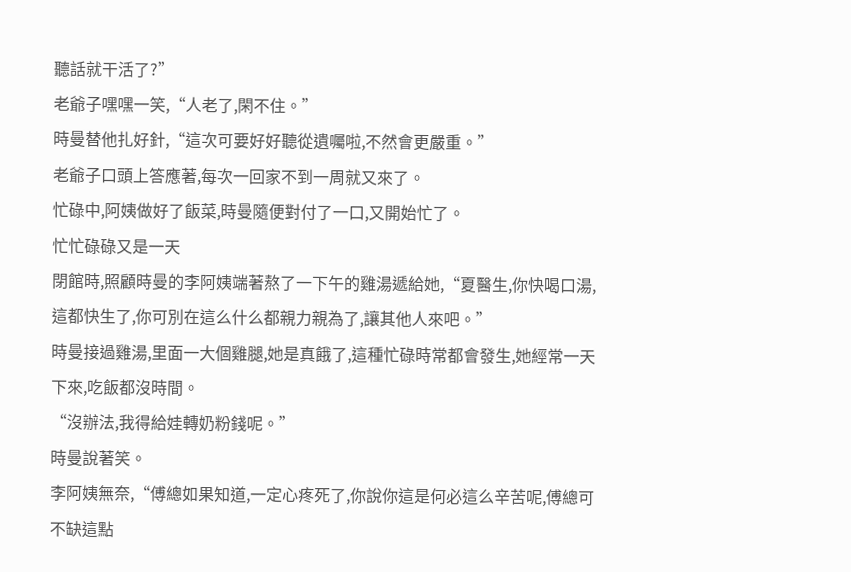聽話就干活了?”
老爺子嘿嘿一笑,“人老了,閑不住。”
時曼替他扎好針,“這次可要好好聽從遺囑啦,不然會更嚴重。”
老爺子口頭上答應著,每次一回家不到一周就又來了。
忙碌中,阿姨做好了飯菜,時曼隨便對付了一口,又開始忙了。
忙忙碌碌又是一天
閉館時,照顧時曼的李阿姨端著熬了一下午的雞湯遞給她,“夏醫生,你快喝口湯,這都快生了,你可別在這么什么都親力親為了,讓其他人來吧。”
時曼接過雞湯,里面一大個雞腿,她是真餓了,這種忙碌時常都會發生,她經常一天下來,吃飯都沒時間。
“沒辦法,我得給娃轉奶粉錢呢。”
時曼說著笑。
李阿姨無奈,“傅總如果知道,一定心疼死了,你說你這是何必這么辛苦呢,傅總可不缺這點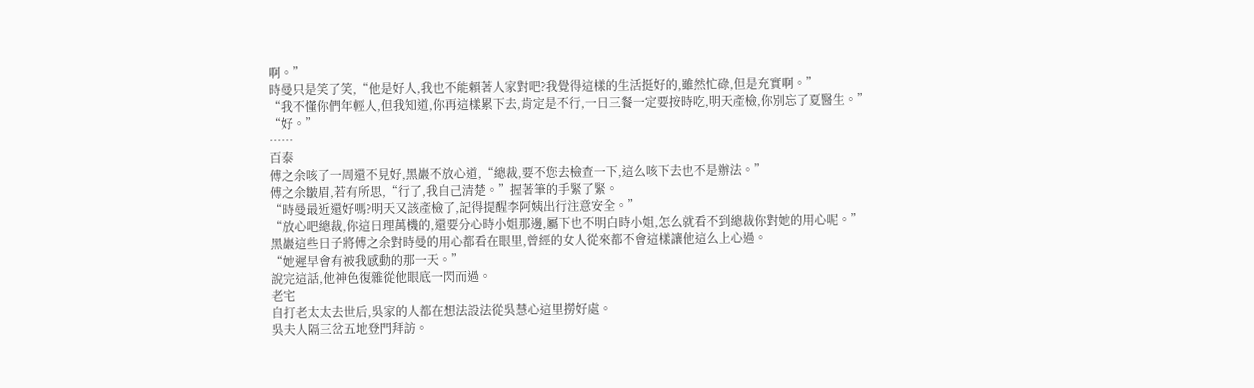啊。”
時曼只是笑了笑,“他是好人,我也不能賴著人家對吧?我覺得這樣的生活挺好的,雖然忙碌,但是充實啊。”
“我不懂你們年輕人,但我知道,你再這樣累下去,肯定是不行,一日三餐一定要按時吃,明天產檢,你別忘了夏醫生。”
“好。”
……
百泰
傅之余咳了一周還不見好,黑巖不放心道,“總裁,要不您去檢查一下,這么咳下去也不是辦法。”
傅之余皺眉,若有所思,“行了,我自己清楚。”握著筆的手緊了緊。
“時曼最近還好嗎?明天又該產檢了,記得提醒李阿姨出行注意安全。”
“放心吧總裁,你這日理萬機的,還要分心時小姐那邊,屬下也不明白時小姐,怎么就看不到總裁你對她的用心呢。”
黑巖這些日子將傅之余對時曼的用心都看在眼里,曾經的女人從來都不會這樣讓他這么上心過。
“她遲早會有被我感動的那一天。”
說完這話,他神色復雜從他眼底一閃而過。
老宅
自打老太太去世后,吳家的人都在想法設法從吳慧心這里撈好處。
吳夫人隔三岔五地登門拜訪。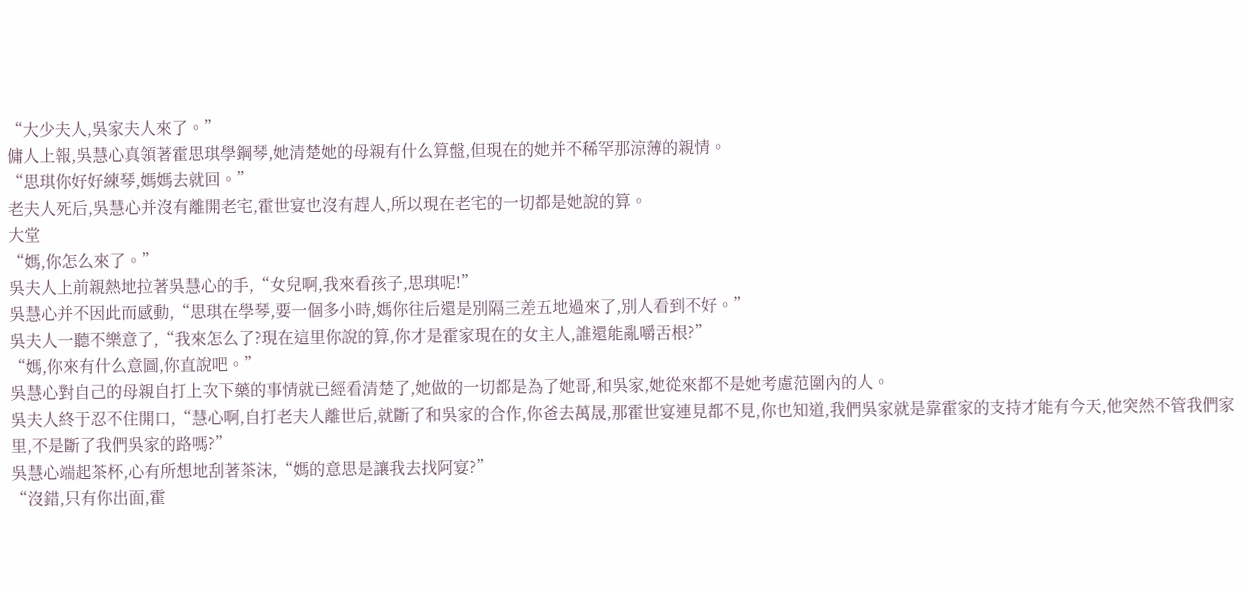“大少夫人,吳家夫人來了。”
傭人上報,吳慧心真領著霍思琪學鋼琴,她清楚她的母親有什么算盤,但現在的她并不稀罕那涼薄的親情。
“思琪你好好練琴,媽媽去就回。”
老夫人死后,吳慧心并沒有離開老宅,霍世宴也沒有趕人,所以現在老宅的一切都是她說的算。
大堂
“媽,你怎么來了。”
吳夫人上前親熱地拉著吳慧心的手,“女兒啊,我來看孩子,思琪呢!”
吳慧心并不因此而感動,“思琪在學琴,要一個多小時,媽你往后還是別隔三差五地過來了,別人看到不好。”
吳夫人一聽不樂意了,“我來怎么了?現在這里你說的算,你才是霍家現在的女主人,誰還能亂嚼舌根?”
“媽,你來有什么意圖,你直說吧。”
吳慧心對自己的母親自打上次下藥的事情就已經看清楚了,她做的一切都是為了她哥,和吳家,她從來都不是她考慮范圍內的人。
吳夫人終于忍不住開口,“慧心啊,自打老夫人離世后,就斷了和吳家的合作,你爸去萬晟,那霍世宴連見都不見,你也知道,我們吳家就是靠霍家的支持才能有今天,他突然不管我們家里,不是斷了我們吳家的路嗎?”
吳慧心端起茶杯,心有所想地刮著茶沫,“媽的意思是讓我去找阿宴?”
“沒錯,只有你出面,霍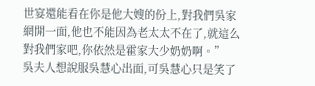世宴還能看在你是他大嫂的份上,對我們吳家網開一面,他也不能因為老太太不在了,就這么對我們家吧,你依然是霍家大少奶奶啊。”
吳夫人想說服吳慧心出面,可吳慧心只是笑了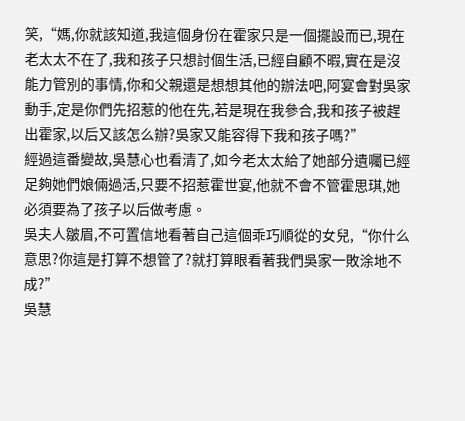笑,“媽,你就該知道,我這個身份在霍家只是一個擺設而已,現在老太太不在了,我和孩子只想討個生活,已經自顧不暇,實在是沒能力管別的事情,你和父親還是想想其他的辦法吧,阿宴會對吳家動手,定是你們先招惹的他在先,若是現在我參合,我和孩子被趕出霍家,以后又該怎么辦?吳家又能容得下我和孩子嗎?”
經過這番變故,吳慧心也看清了,如今老太太給了她部分遺囑已經足夠她們娘倆過活,只要不招惹霍世宴,他就不會不管霍思琪,她必須要為了孩子以后做考慮。
吳夫人皺眉,不可置信地看著自己這個乖巧順從的女兒,“你什么意思?你這是打算不想管了?就打算眼看著我們吳家一敗涂地不成?”
吳慧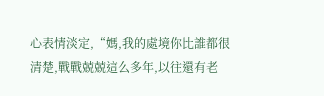心表情淡定,“媽,我的處境你比誰都很清楚,戰戰兢兢這么多年,以往還有老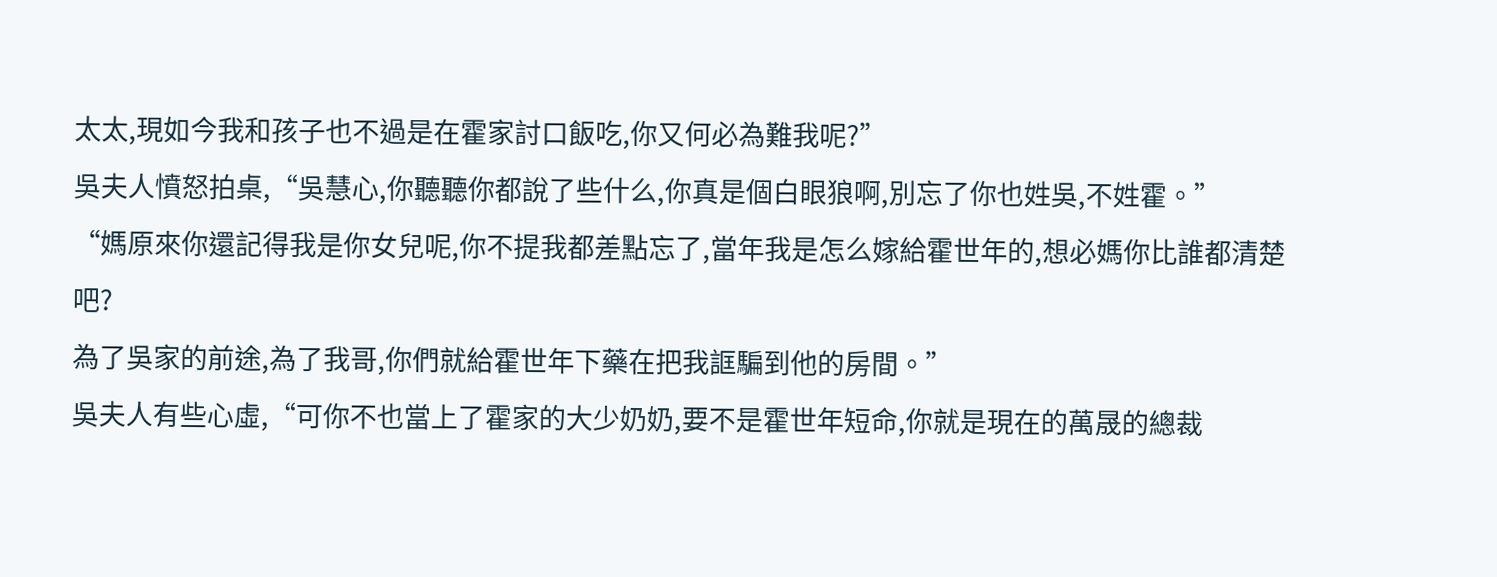太太,現如今我和孩子也不過是在霍家討口飯吃,你又何必為難我呢?”
吳夫人憤怒拍桌,“吳慧心,你聽聽你都說了些什么,你真是個白眼狼啊,別忘了你也姓吳,不姓霍。”
“媽原來你還記得我是你女兒呢,你不提我都差點忘了,當年我是怎么嫁給霍世年的,想必媽你比誰都清楚吧?
為了吳家的前途,為了我哥,你們就給霍世年下藥在把我誆騙到他的房間。”
吳夫人有些心虛,“可你不也當上了霍家的大少奶奶,要不是霍世年短命,你就是現在的萬晟的總裁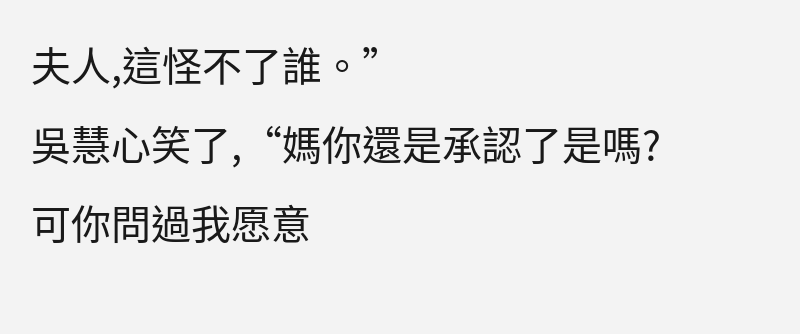夫人,這怪不了誰。”
吳慧心笑了,“媽你還是承認了是嗎?可你問過我愿意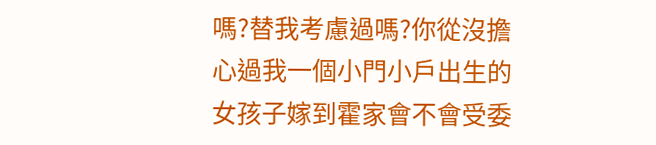嗎?替我考慮過嗎?你從沒擔心過我一個小門小戶出生的女孩子嫁到霍家會不會受委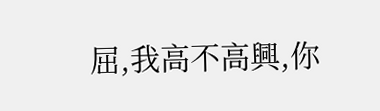屈,我高不高興,你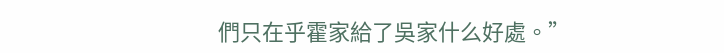們只在乎霍家給了吳家什么好處。”